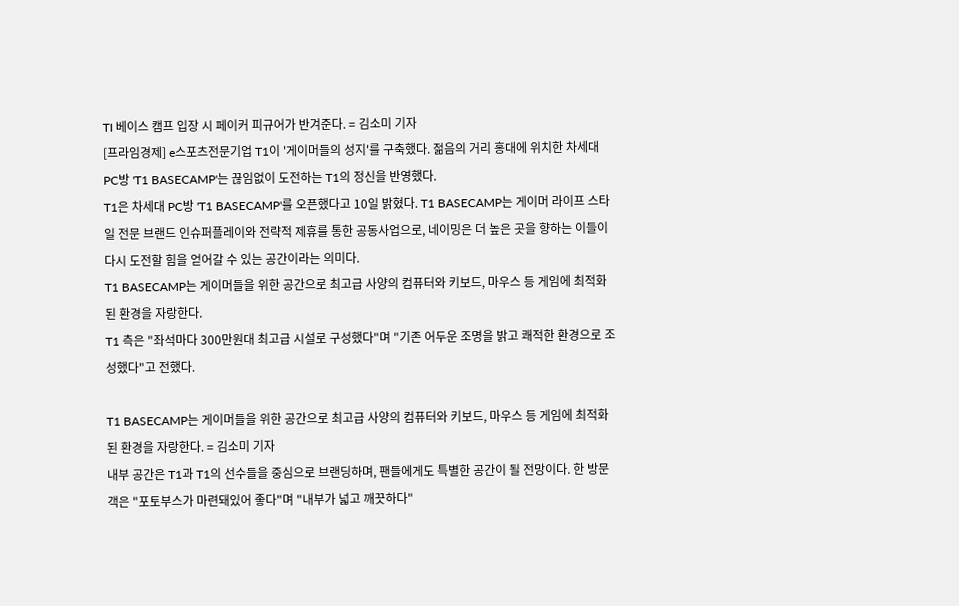TI 베이스 캠프 입장 시 페이커 피규어가 반겨준다. = 김소미 기자
[프라임경제] e스포츠전문기업 T1이 '게이머들의 성지'를 구축했다. 젊음의 거리 홍대에 위치한 차세대 PC방 'T1 BASECAMP'는 끊임없이 도전하는 T1의 정신을 반영했다.
T1은 차세대 PC방 'T1 BASECAMP'를 오픈했다고 10일 밝혔다. T1 BASECAMP는 게이머 라이프 스타일 전문 브랜드 인슈퍼플레이와 전략적 제휴를 통한 공동사업으로, 네이밍은 더 높은 곳을 향하는 이들이 다시 도전할 힘을 얻어갈 수 있는 공간이라는 의미다.
T1 BASECAMP는 게이머들을 위한 공간으로 최고급 사양의 컴퓨터와 키보드, 마우스 등 게임에 최적화된 환경을 자랑한다.
T1 측은 "좌석마다 300만원대 최고급 시설로 구성했다"며 "기존 어두운 조명을 밝고 쾌적한 환경으로 조성했다"고 전했다.

T1 BASECAMP는 게이머들을 위한 공간으로 최고급 사양의 컴퓨터와 키보드, 마우스 등 게임에 최적화된 환경을 자랑한다. = 김소미 기자
내부 공간은 T1과 T1의 선수들을 중심으로 브랜딩하며, 팬들에게도 특별한 공간이 될 전망이다. 한 방문객은 "포토부스가 마련돼있어 좋다"며 "내부가 넓고 깨끗하다"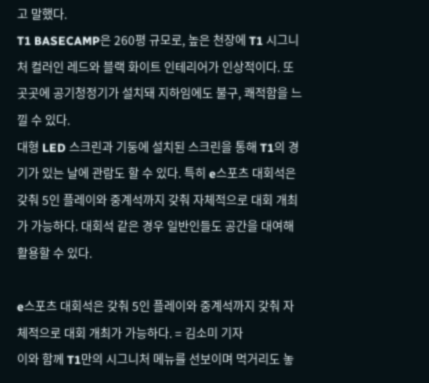고 말했다.
T1 BASECAMP은 260평 규모로, 높은 천장에 T1 시그니처 컬러인 레드와 블랙 화이트 인테리어가 인상적이다. 또 곳곳에 공기청정기가 설치돼 지하임에도 불구, 쾌적함을 느낄 수 있다.
대형 LED 스크린과 기둥에 설치된 스크린을 통해 T1의 경기가 있는 날에 관람도 할 수 있다. 특히 e스포츠 대회석은 갖춰 5인 플레이와 중계석까지 갖춰 자체적으로 대회 개최가 가능하다. 대회석 같은 경우 일반인들도 공간을 대여해 활용할 수 있다.

e스포츠 대회석은 갖춰 5인 플레이와 중계석까지 갖춰 자체적으로 대회 개최가 가능하다. = 김소미 기자
이와 함께 T1만의 시그니처 메뉴를 선보이며 먹거리도 놓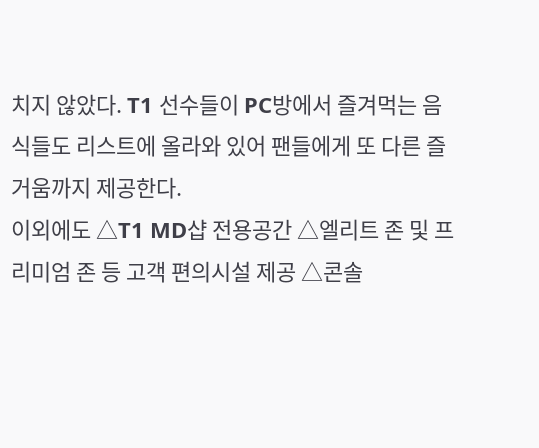치지 않았다. T1 선수들이 PC방에서 즐겨먹는 음식들도 리스트에 올라와 있어 팬들에게 또 다른 즐거움까지 제공한다.
이외에도 △T1 MD샵 전용공간 △엘리트 존 및 프리미엄 존 등 고객 편의시설 제공 △콘솔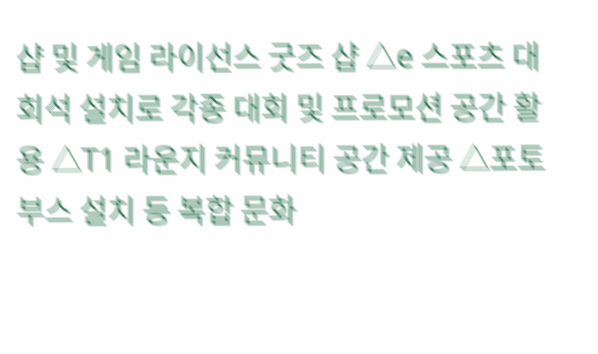샵 및 게임 라이선스 굿즈 샵 △e 스포츠 대회석 설치로 각종 대회 및 프로모션 공간 활용 △T1 라운지 커뮤니티 공간 제공 △포토 부스 설치 등 복합 문화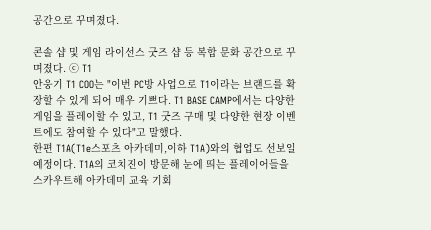공간으로 꾸며졌다.

콘솔 샵 및 게임 라이선스 굿즈 샵 등 복합 문화 공간으로 꾸며졌다. ⓒ T1
안웅기 T1 COO는 "이번 PC방 사업으로 T1이라는 브랜드를 확장할 수 있게 되어 매우 기쁘다. T1 BASE CAMP에서는 다양한 게임을 플레이할 수 있고, T1 굿즈 구매 및 다양한 현장 이벤트에도 참여할 수 있다"고 말했다.
한편 T1A(T1e스포츠 아카데미,이하 T1A)와의 협업도 선보일 예정이다. T1A의 코치진이 방문해 눈에 띄는 플레이어들을 스카우트해 아카데미 교육 기회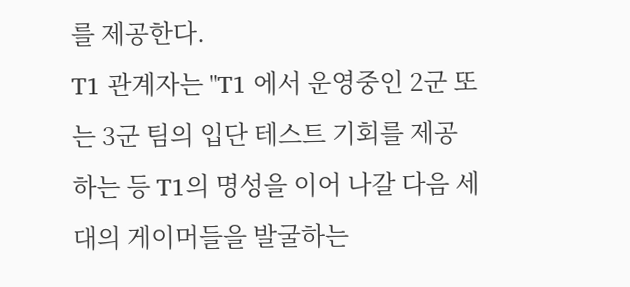를 제공한다.
T1 관계자는 "T1 에서 운영중인 2군 또는 3군 팀의 입단 테스트 기회를 제공 하는 등 T1의 명성을 이어 나갈 다음 세대의 게이머들을 발굴하는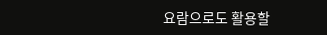요람으로도 활용할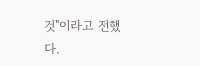것"이라고 전했다.